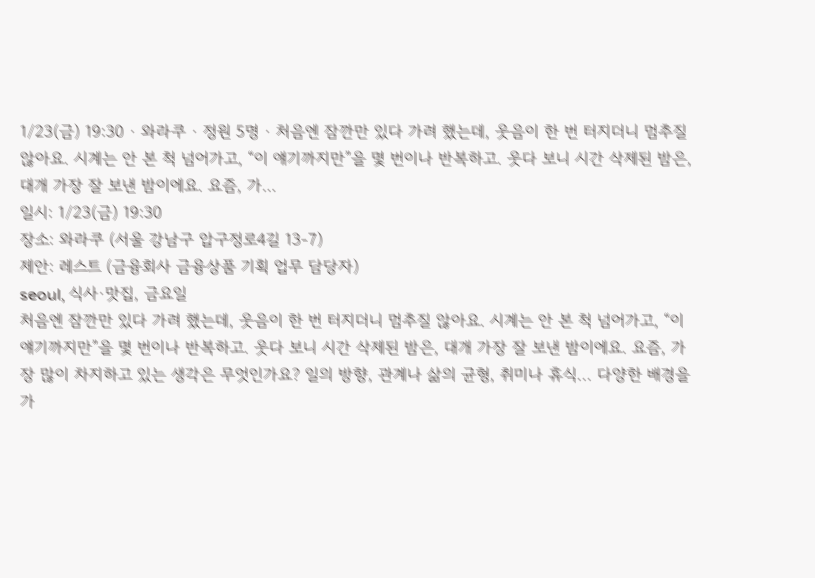1/23(금) 19:30 · 와라쿠 · 정원 5명 · 처음엔 잠깐만 있다 가려 했는데, 웃음이 한 번 터지더니 멈추질 않아요. 시계는 안 본 척 넘어가고, “이 얘기까지만”을 몇 번이나 반복하고. 웃다 보니 시간 삭제된 밤은, 대개 가장 잘 보낸 밤이에요. 요즘, 가…
일시: 1/23(금) 19:30
장소: 와라쿠 (서울 강남구 압구정로4길 13-7)
제안: 레스트 (금융회사 금융상품 기획 업무 담당자)
seoul, 식사·맛집, 금요일
처음엔 잠깐만 있다 가려 했는데, 웃음이 한 번 터지더니 멈추질 않아요. 시계는 안 본 척 넘어가고, “이 얘기까지만”을 몇 번이나 반복하고. 웃다 보니 시간 삭제된 밤은, 대개 가장 잘 보낸 밤이에요. 요즘, 가장 많이 차지하고 있는 생각은 무엇인가요? 일의 방향, 관계나 삶의 균형, 취미나 휴식... 다양한 배경을 가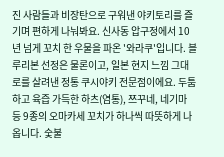진 사람들과 비장탄으로 구워낸 야키토리를 즐기며 편하게 나눠봐요. 신사동 압구정에서 10년 넘게 꼬치 한 우물을 파온 '와라쿠'입니다. 블루리본 선정은 물론이고, 일본 현지 느낌 그대로를 살려낸 정통 쿠시야키 전문점이에요. 두툼하고 육즙 가득한 하츠(염통), 쯔꾸네, 네기마 등 9종의 오마카세 꼬치가 하나씩 따뜻하게 나옵니다. 숯불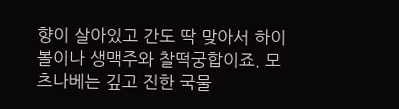향이 살아있고 간도 딱 맞아서 하이볼이나 생맥주와 찰떡궁합이죠. 모츠나베는 깊고 진한 국물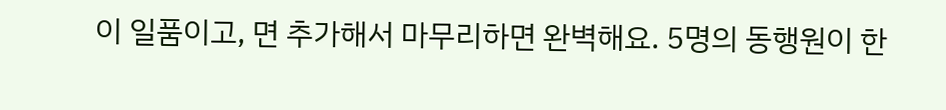이 일품이고, 면 추가해서 마무리하면 완벽해요. 5명의 동행원이 한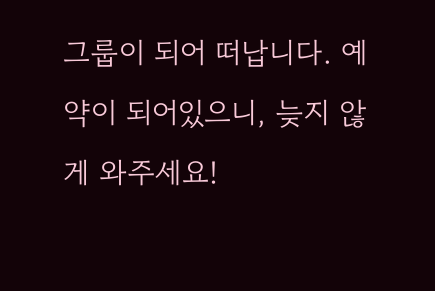그룹이 되어 떠납니다. 예약이 되어있으니, 늦지 않게 와주세요!